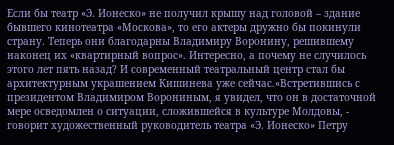Если бы театр «Э. Ионеско» не получил крышу над головой – здание бывшего кинотеатра «Москова», то его актеры дружно бы покинули страну. Теперь они благодарны Владимиру Воронину, решившему наконец их «квартирный вопрос». Интересно, а почему не случилось этого лет пять назад? И современный театральный центр стал бы архитектурным украшением Кишинева уже сейчас.«Встретившись с президентом Владимиром Ворониным, я увидел, что он в достаточной мере осведомлен о ситуации, сложившейся в культуре Молдовы, - говорит художественный руководитель театра «Э. Ионеско» Петру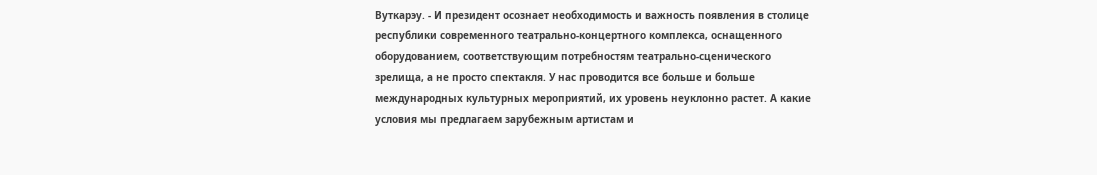Вуткарэу. - И президент осознает необходимость и важность появления в столице республики современного театрально-концертного комплекса, оснащенного оборудованием, соответствующим потребностям театрально-сценического зрелища, а не просто спектакля. У нас проводится все больше и больше международных культурных мероприятий, их уровень неуклонно растет. А какие условия мы предлагаем зарубежным артистам и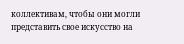коллективам, чтобы они могли представить свое искусство на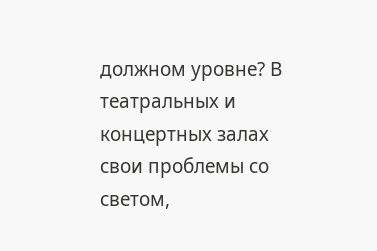должном уровне? В театральных и концертных залах свои проблемы со светом,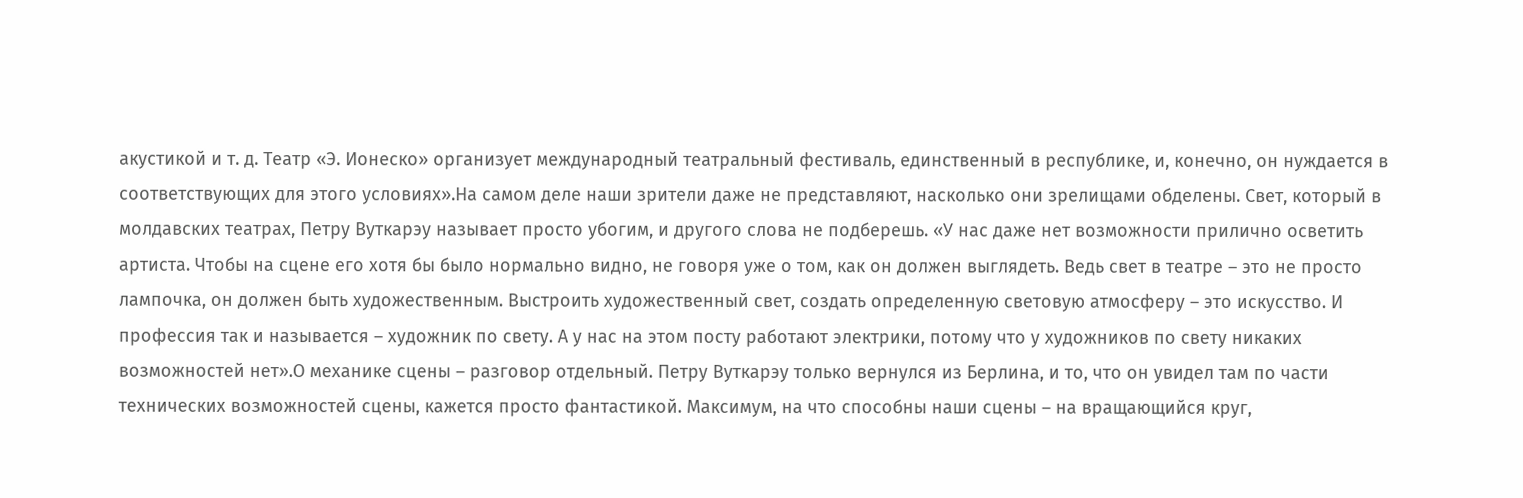акустикой и т. д. Театр «Э. Ионеско» организует международный театральный фестиваль, единственный в республике, и, конечно, он нуждается в соответствующих для этого условиях».На самом деле наши зрители даже не представляют, насколько они зрелищами обделены. Свет, который в молдавских театрах, Петру Вуткарэу называет просто убогим, и другого слова не подберешь. «У нас даже нет возможности прилично осветить артиста. Чтобы на сцене его хотя бы было нормально видно, не говоря уже о том, как он должен выглядеть. Ведь свет в театре – это не просто лампочка, он должен быть художественным. Выстроить художественный свет, создать определенную световую атмосферу – это искусство. И профессия так и называется – художник по свету. А у нас на этом посту работают электрики, потому что у художников по свету никаких возможностей нет».О механике сцены – разговор отдельный. Петру Вуткарэу только вернулся из Берлина, и то, что он увидел там по части технических возможностей сцены, кажется просто фантастикой. Максимум, на что способны наши сцены – на вращающийся круг,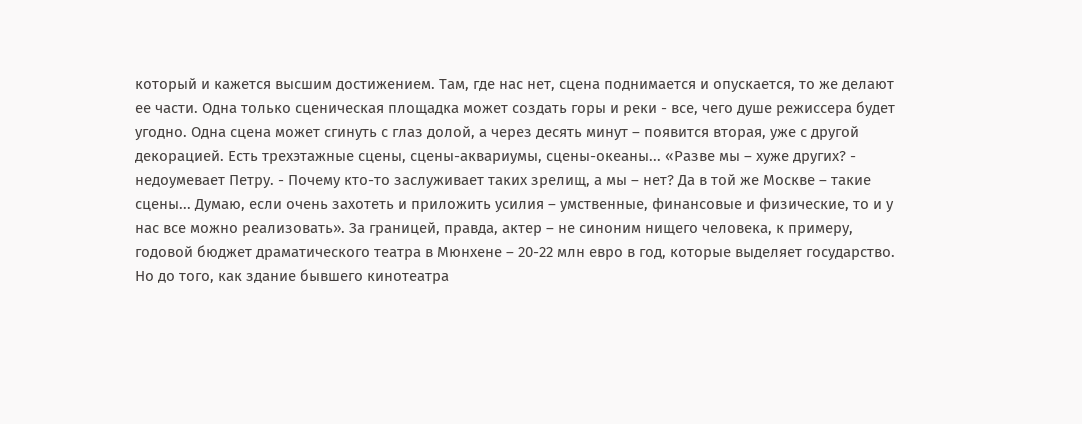который и кажется высшим достижением. Там, где нас нет, сцена поднимается и опускается, то же делают ее части. Одна только сценическая площадка может создать горы и реки - все, чего душе режиссера будет угодно. Одна сцена может сгинуть с глаз долой, а через десять минут – появится вторая, уже с другой декорацией. Есть трехэтажные сцены, сцены-аквариумы, сцены-океаны... «Разве мы – хуже других? - недоумевает Петру. - Почему кто-то заслуживает таких зрелищ, а мы – нет? Да в той же Москве – такие сцены... Думаю, если очень захотеть и приложить усилия – умственные, финансовые и физические, то и у нас все можно реализовать». За границей, правда, актер – не синоним нищего человека, к примеру, годовой бюджет драматического театра в Мюнхене – 20-22 млн евро в год, которые выделяет государство. Но до того, как здание бывшего кинотеатра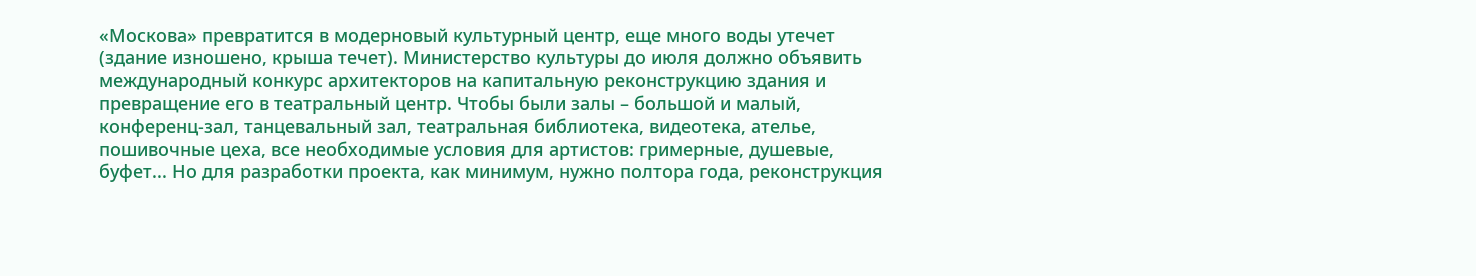«Москова» превратится в модерновый культурный центр, еще много воды утечет (здание изношено, крыша течет). Министерство культуры до июля должно объявить международный конкурс архитекторов на капитальную реконструкцию здания и превращение его в театральный центр. Чтобы были залы – большой и малый, конференц-зал, танцевальный зал, театральная библиотека, видеотека, ателье, пошивочные цеха, все необходимые условия для артистов: гримерные, душевые, буфет... Но для разработки проекта, как минимум, нужно полтора года, реконструкция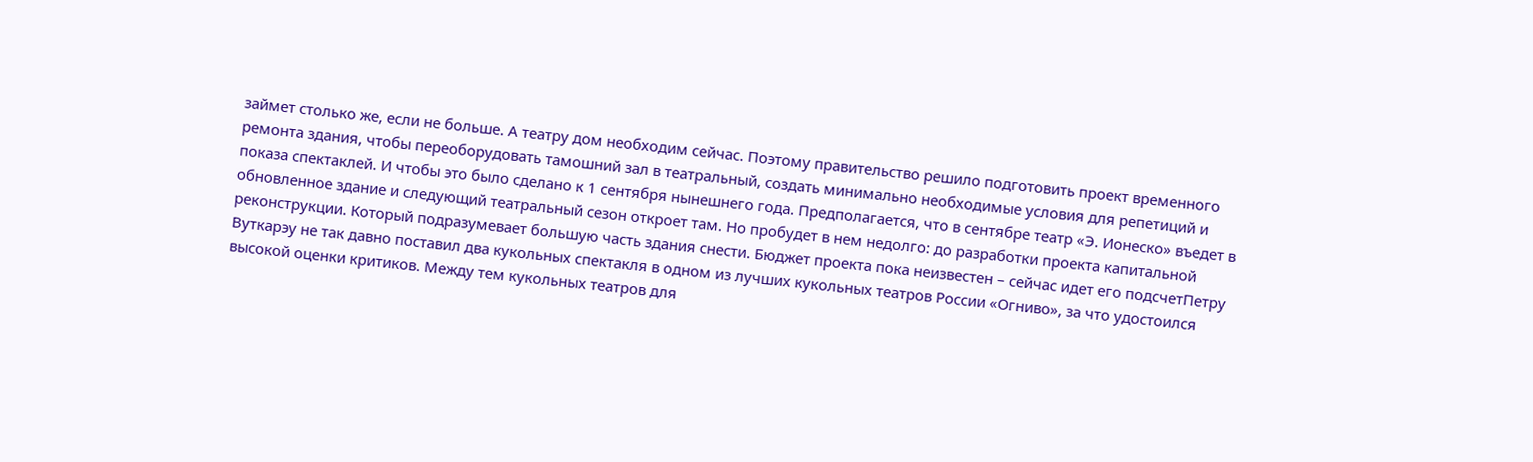займет столько же, если не больше. А театру дом необходим сейчас. Поэтому правительство решило подготовить проект временного ремонта здания, чтобы переоборудовать тамошний зал в театральный, создать минимально необходимые условия для репетиций и показа спектаклей. И чтобы это было сделано к 1 сентября нынешнего года. Предполагается, что в сентябре театр «Э. Ионеско» въедет в обновленное здание и следующий театральный сезон откроет там. Но пробудет в нем недолго: до разработки проекта капитальной реконструкции. Который подразумевает большую часть здания снести. Бюджет проекта пока неизвестен – сейчас идет его подсчетПетру Вуткарэу не так давно поставил два кукольных спектакля в одном из лучших кукольных театров России «Огниво», за что удостоился высокой оценки критиков. Между тем кукольных театров для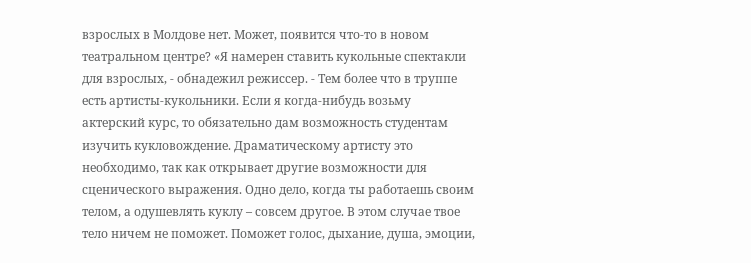взрослых в Молдове нет. Может, появится что-то в новом театральном центре? «Я намерен ставить кукольные спектакли для взрослых, - обнадежил режиссер. - Тем более что в труппе есть артисты-кукольники. Если я когда-нибудь возьму актерский курс, то обязательно дам возможность студентам изучить кукловождение. Драматическому артисту это необходимо, так как открывает другие возможности для сценического выражения. Одно дело, когда ты работаешь своим телом, а одушевлять куклу – совсем другое. В этом случае твое тело ничем не поможет. Поможет голос, дыхание, душа, эмоции,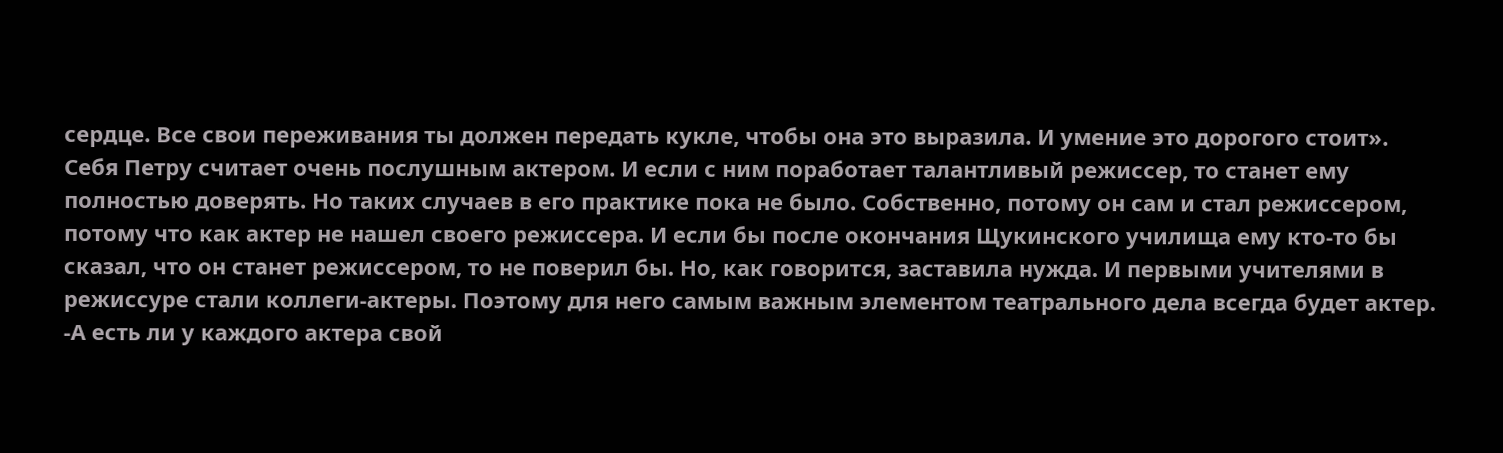сердце. Все свои переживания ты должен передать кукле, чтобы она это выразила. И умение это дорогого стоит». Себя Петру считает очень послушным актером. И если с ним поработает талантливый режиссер, то станет ему полностью доверять. Но таких случаев в его практике пока не было. Собственно, потому он сам и стал режиссером, потому что как актер не нашел своего режиссера. И если бы после окончания Щукинского училища ему кто-то бы сказал, что он станет режиссером, то не поверил бы. Но, как говорится, заставила нужда. И первыми учителями в режиссуре стали коллеги-актеры. Поэтому для него самым важным элементом театрального дела всегда будет актер. -А есть ли у каждого актера свой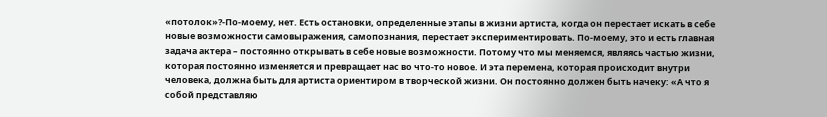«потолок»?-По-моему, нет. Есть остановки, определенные этапы в жизни артиста, когда он перестает искать в себе новые возможности самовыражения, самопознания, перестает экспериментировать. По-моему, это и есть главная задача актера – постоянно открывать в себе новые возможности. Потому что мы меняемся, являясь частью жизни, которая постоянно изменяется и превращает нас во что-то новое. И эта перемена, которая происходит внутри человека, должна быть для артиста ориентиром в творческой жизни. Он постоянно должен быть начеку: «А что я собой представляю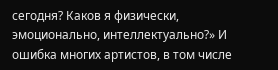сегодня? Каков я физически, эмоционально, интеллектуально?» И ошибка многих артистов, в том числе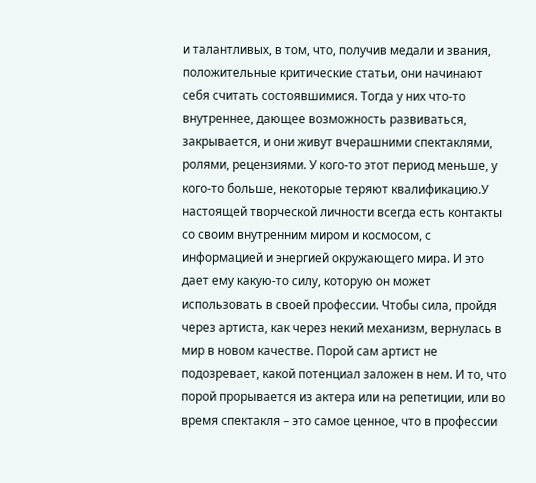и талантливых, в том, что, получив медали и звания, положительные критические статьи, они начинают себя считать состоявшимися. Тогда у них что-то внутреннее, дающее возможность развиваться, закрывается, и они живут вчерашними спектаклями, ролями, рецензиями. У кого-то этот период меньше, у кого-то больше, некоторые теряют квалификацию.У настоящей творческой личности всегда есть контакты со своим внутренним миром и космосом, с информацией и энергией окружающего мира. И это дает ему какую-то силу, которую он может использовать в своей профессии. Чтобы сила, пройдя через артиста, как через некий механизм, вернулась в мир в новом качестве. Порой сам артист не подозревает, какой потенциал заложен в нем. И то, что порой прорывается из актера или на репетиции, или во время спектакля – это самое ценное, что в профессии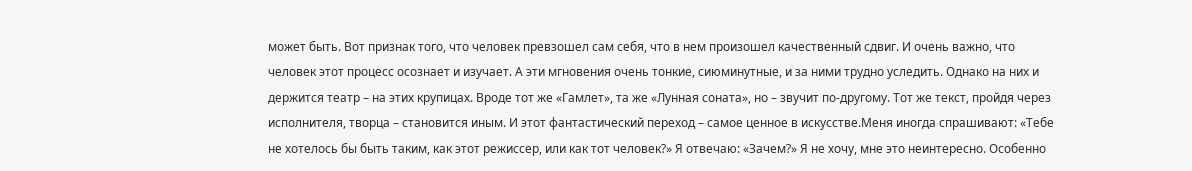может быть. Вот признак того, что человек превзошел сам себя, что в нем произошел качественный сдвиг. И очень важно, что человек этот процесс осознает и изучает. А эти мгновения очень тонкие, сиюминутные, и за ними трудно уследить. Однако на них и держится театр – на этих крупицах. Вроде тот же «Гамлет», та же «Лунная соната», но – звучит по-другому. Тот же текст, пройдя через исполнителя, творца – становится иным. И этот фантастический переход – самое ценное в искусстве.Меня иногда спрашивают: «Тебе не хотелось бы быть таким, как этот режиссер, или как тот человек?» Я отвечаю: «Зачем?» Я не хочу, мне это неинтересно. Особенно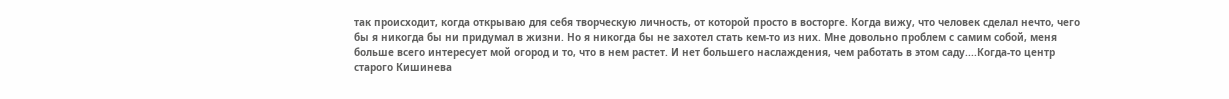так происходит, когда открываю для себя творческую личность, от которой просто в восторге. Когда вижу, что человек сделал нечто, чего бы я никогда бы ни придумал в жизни. Но я никогда бы не захотел стать кем-то из них. Мне довольно проблем с самим собой, меня больше всего интересует мой огород и то, что в нем растет. И нет большего наслаждения, чем работать в этом саду....Когда-то центр старого Кишинева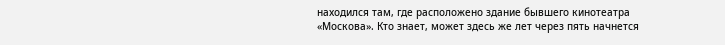находился там, где расположено здание бывшего кинотеатра «Москова». Кто знает, может здесь же лет через пять начнется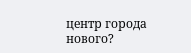центр города нового?